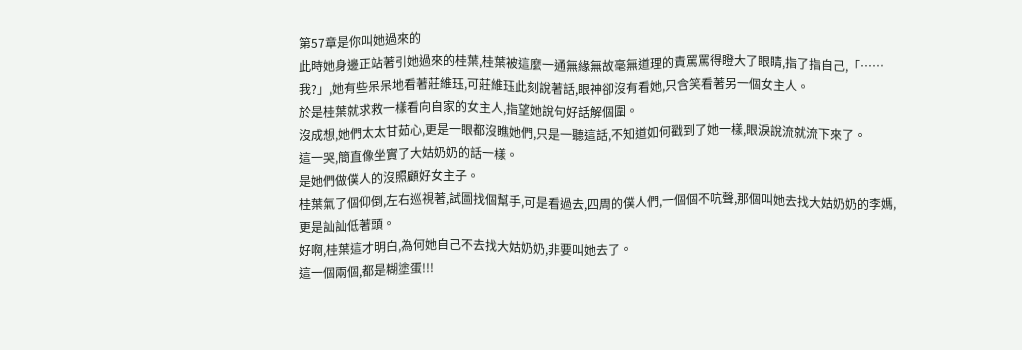第57章是你叫她過來的
此時她身邊正站著引她過來的桂葉,桂葉被這麼一通無緣無故毫無道理的責罵罵得瞪大了眼睛,指了指自己,「……我?」,她有些呆呆地看著莊維珏,可莊維珏此刻說著話,眼神卻沒有看她,只含笑看著另一個女主人。
於是桂葉就求救一樣看向自家的女主人,指望她說句好話解個圍。
沒成想,她們太太甘茹心,更是一眼都沒瞧她們,只是一聽這話,不知道如何戳到了她一樣,眼淚說流就流下來了。
這一哭,簡直像坐實了大姑奶奶的話一樣。
是她們做僕人的沒照顧好女主子。
桂葉氣了個仰倒,左右巡視著,試圖找個幫手,可是看過去,四周的僕人們,一個個不吭聲,那個叫她去找大姑奶奶的李媽,更是訕訕低著頭。
好啊,桂葉這才明白,為何她自己不去找大姑奶奶,非要叫她去了。
這一個兩個,都是糊塗蛋!!!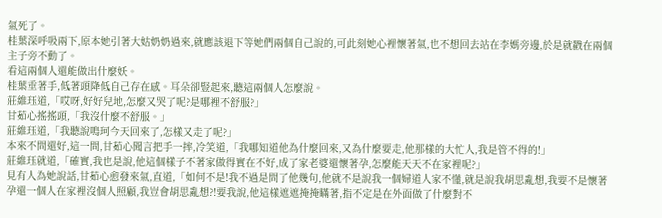氣死了。
桂葉深呼吸兩下,原本她引著大姑奶奶過來,就應該退下等她們兩個自己說的,可此刻她心裡懷著氣,也不想回去站在李媽旁邊,於是就戳在兩個主子旁不動了。
看這兩個人還能做出什麼妖。
桂葉垂著手,低著頭降低自己存在感。耳朵卻豎起來,聽這兩個人怎麼說。
莊維珏道,「哎呀,好好兒地,怎麼又哭了呢?是哪裡不舒服?」
甘茹心搖搖頭,「我沒什麼不舒服。」
莊維珏道,「我聽說鳴珂今天回來了,怎樣又走了呢?」
本來不問還好,這一問,甘茹心聞言把手一摔,冷笑道,「我哪知道他為什麼回來,又為什麼要走,他那樣的大忙人,我是管不得的!」
莊維珏就道,「確實,我也是說,他這個樣子不著家做得實在不好,成了家老婆還懷著孕,怎麼能天天不在家裡呢?」
見有人為她說話,甘茹心愈發來氣,直道,「如何不是!我不過是問了他幾句,他就不是說我一個婦道人家不懂,就是說我胡思亂想,我要不是懷著孕還一個人在家裡沒個人照顧,我豈會胡思亂想?!要我說,他這樣遮遮掩掩瞞著,指不定是在外面做了什麼對不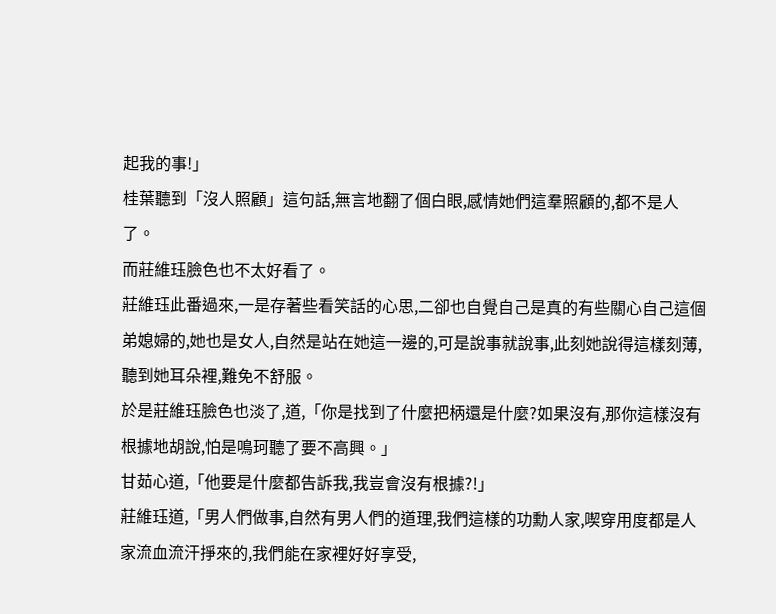起我的事!」
桂葉聽到「沒人照顧」這句話,無言地翻了個白眼,感情她們這羣照顧的,都不是人了。
而莊維珏臉色也不太好看了。
莊維珏此番過來,一是存著些看笑話的心思,二卻也自覺自己是真的有些關心自己這個弟媳婦的,她也是女人,自然是站在她這一邊的,可是說事就說事,此刻她說得這樣刻薄,聽到她耳朵裡,難免不舒服。
於是莊維珏臉色也淡了,道,「你是找到了什麼把柄還是什麼?如果沒有,那你這樣沒有根據地胡說,怕是鳴珂聽了要不高興。」
甘茹心道,「他要是什麼都告訴我,我豈會沒有根據?!」
莊維珏道,「男人們做事,自然有男人們的道理,我們這樣的功勳人家,喫穿用度都是人家流血流汗掙來的,我們能在家裡好好享受,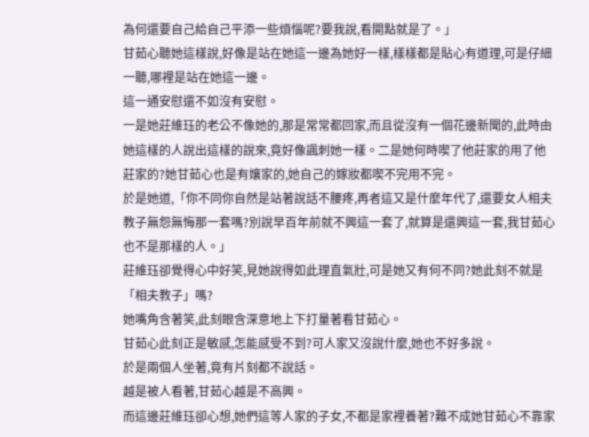為何還要自己給自己平添一些煩惱呢?要我說,看開點就是了。」
甘茹心聽她這樣說,好像是站在她這一邊為她好一樣,樣樣都是貼心有道理,可是仔細一聽,哪裡是站在她這一邊。
這一通安慰還不如沒有安慰。
一是她莊維珏的老公不像她的,那是常常都回家,而且從沒有一個花邊新聞的,此時由她這樣的人說出這樣的說來,竟好像諷刺她一樣。二是她何時喫了他莊家的用了他莊家的?她甘茹心也是有孃家的,她自己的嫁妝都喫不完用不完。
於是她道,「你不同你自然是站著說話不腰疼,再者這又是什麼年代了,還要女人相夫教子無怨無悔那一套嗎?別說早百年前就不興這一套了,就算是還興這一套,我甘茹心也不是那樣的人。」
莊維珏卻覺得心中好笑,見她說得如此理直氣壯,可是她又有何不同?她此刻不就是「相夫教子」嗎?
她嘴角含著笑,此刻眼含深意地上下打量著看甘茹心。
甘茹心此刻正是敏感,怎能感受不到?可人家又沒說什麼,她也不好多說。
於是兩個人坐著,竟有片刻都不說話。
越是被人看著,甘茹心越是不高興。
而這邊莊維珏卻心想,她們這等人家的子女,不都是家裡養著?難不成她甘茹心不靠家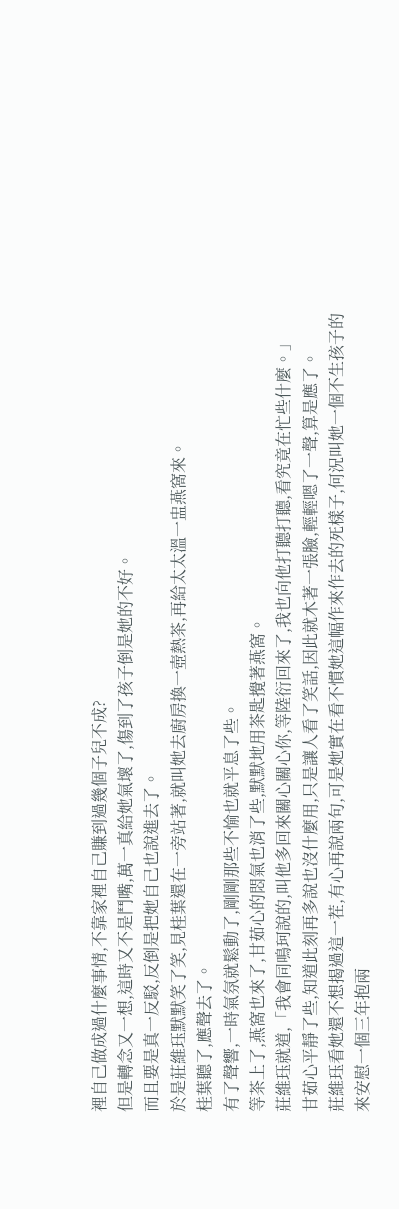裡自己做成過什麼事情,不靠家裡自己賺到過幾個子兒不成?
但是轉念又一想,這時又不是鬥嘴,萬一真給她氣壞了,傷到了孩子倒是她的不好。
而且要是真一反駁,反倒是把她自己也說進去了。
於是莊維珏默默笑了笑,見桂葉還在一旁站著,就叫她去廚房換一壺熱茶,再給太太溫一盅燕窩來。
桂葉聽了,應聲去了。
有了聲響,一時氣氛就鬆動了,剛剛那些不愉也就平息了些。
等茶上了,燕窩也來了,甘茹心的悶氣也消了些,默默地用茶匙攪著燕窩。
莊維珏就道,「我會同鳴珂說的,叫他多回來關心關心你,等陸衍回來了,我也向他打聽打聽,看究竟在忙些什麼。」
甘茹心平靜了些,知道此刻再多說也沒什麼用,只是讓人看了笑話,因此就木著一張臉,輕輕嗯了一聲,算是應了。
莊維珏看她還不想揭過這一茬,有心再說兩句,可是她實在看不慣她這幅作來作去的死樣子,何況叫她一個不生孩子的來安慰一個三年抱兩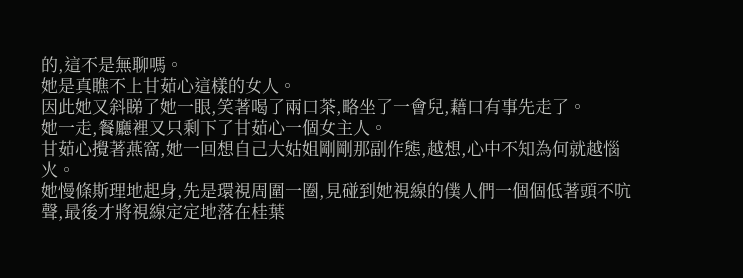的,這不是無聊嗎。
她是真瞧不上甘茹心這樣的女人。
因此她又斜睇了她一眼,笑著喝了兩口茶,略坐了一會兒,藉口有事先走了。
她一走,餐廳裡又只剩下了甘茹心一個女主人。
甘茹心攪著燕窩,她一回想自己大姑姐剛剛那副作態,越想,心中不知為何就越惱火。
她慢條斯理地起身,先是環視周圍一圈,見碰到她視線的僕人們一個個低著頭不吭聲,最後才將視線定定地落在桂葉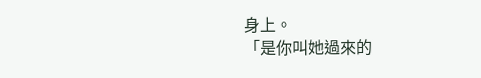身上。
「是你叫她過來的